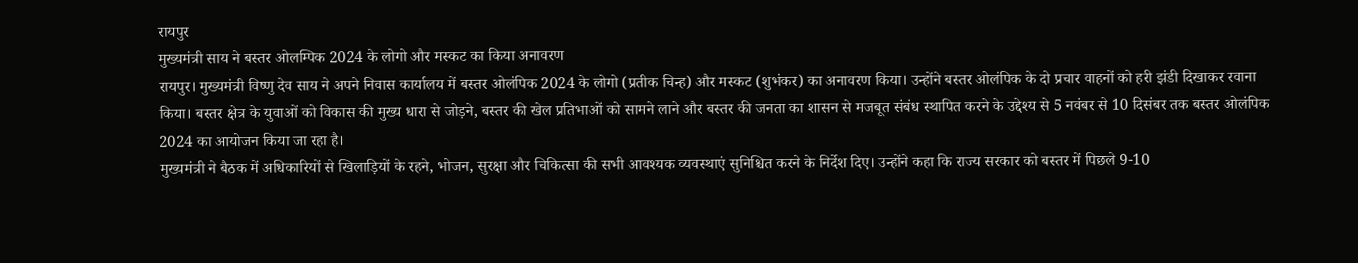रायपुर
मुख्यमंत्री साय ने बस्तर ओलम्पिक 2024 के लोगो और मस्कट का किया अनावरण
रायपुर। मुख्यमंत्री विष्णु देव साय ने अपने निवास कार्यालय में बस्तर ओलंपिक 2024 के लोगो (प्रतीक चिन्ह) और मस्कट (शुभंकर) का अनावरण किया। उन्होंने बस्तर ओलंपिक के दो प्रचार वाहनों को हरी झंडी दिखाकर रवाना किया। बस्तर क्षेत्र के युवाओं को विकास की मुख्य धारा से जोड़ने, बस्तर की खेल प्रतिभाओं को सामने लाने और बस्तर की जनता का शासन से मजबूत संबंध स्थापित करने के उद्देश्य से 5 नवंबर से 10 दिसंबर तक बस्तर ओलंपिक 2024 का आयोजन किया जा रहा है।
मुख्यमंत्री ने बैठक में अधिकारियों से खिलाड़ियों के रहने, भोजन, सुरक्षा और चिकित्सा की सभी आवश्यक व्यवस्थाएं सुनिश्चित करने के निर्देश दिए। उन्होंने कहा कि राज्य सरकार को बस्तर में पिछले 9-10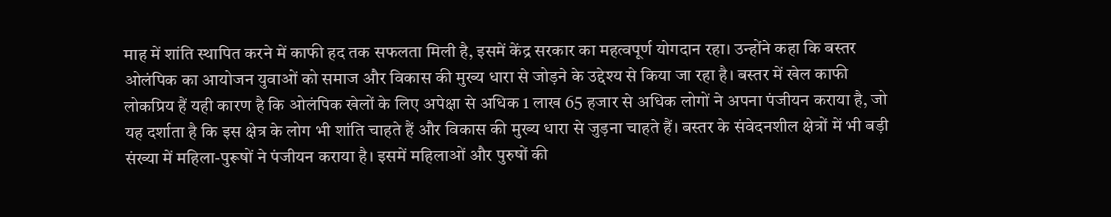माह में शांति स्थापित करने में काफी हद तक सफलता मिली है, इसमें केंद्र सरकार का महत्वपूर्ण योगदान रहा। उन्होंने कहा कि बस्तर ओलंपिक का आयोजन युवाओं को समाज और विकास की मुख्य धारा से जोड़ने के उद्देश्य से किया जा रहा है। बस्तर में खेल काफी लोकप्रिय हैं यही कारण है कि ओलंपिक खेलों के लिए अपेक्षा से अधिक 1 लाख 65 हजार से अधिक लोगों ने अपना पंजीयन कराया है, जो यह दर्शाता है कि इस क्षेत्र के लोग भी शांति चाहते हैं और विकास की मुख्य धारा से जुड़ना चाहते हैं। बस्तर के संवेदनशील क्षेत्रों में भी बड़ी संख्या में महिला-पुरूषों ने पंजीयन कराया है। इसमें महिलाओं और पुरुषों की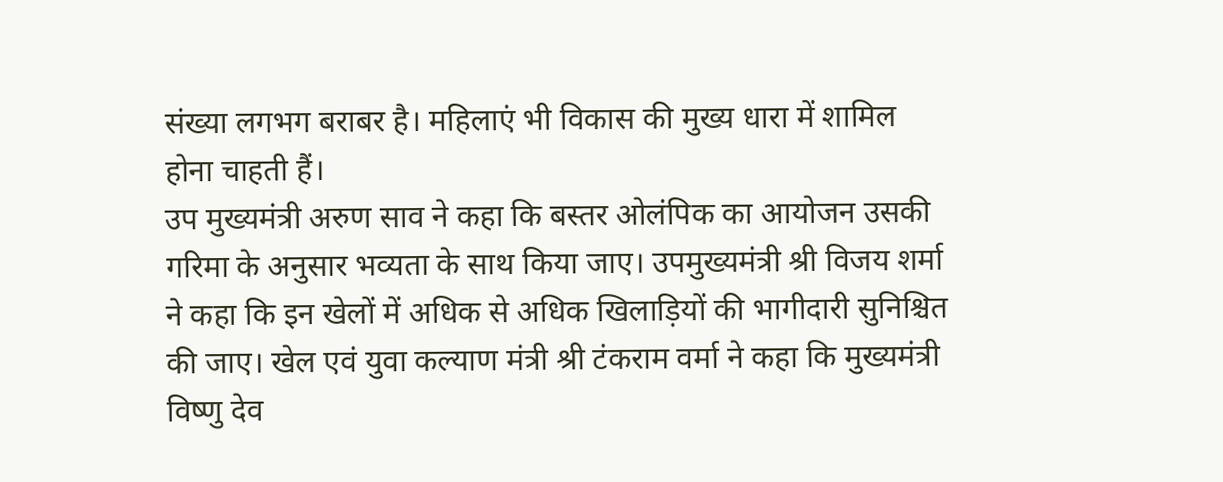संख्या लगभग बराबर है। महिलाएं भी विकास की मुख्य धारा में शामिल होना चाहती हैं।
उप मुख्यमंत्री अरुण साव ने कहा कि बस्तर ओलंपिक का आयोजन उसकी गरिमा के अनुसार भव्यता के साथ किया जाए। उपमुख्यमंत्री श्री विजय शर्मा ने कहा कि इन खेलों में अधिक से अधिक खिलाड़ियों की भागीदारी सुनिश्चित की जाए। खेल एवं युवा कल्याण मंत्री श्री टंकराम वर्मा ने कहा कि मुख्यमंत्री विष्णु देव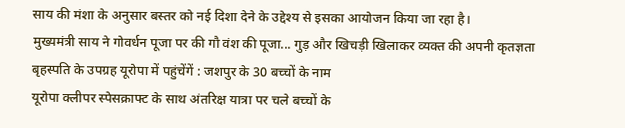साय की मंशा के अनुसार बस्तर को नई दिशा देने के उद्देश्य से इसका आयोजन किया जा रहा है।
मुख्यमंत्री साय ने गोवर्धन पूजा पर की गौ वंश की पूजा... गुड़ और खिचड़ी खिलाकर व्यक्त की अपनी कृतज्ञता
बृहस्पति के उपग्रह यूरोपा में पहुंचेंगें : जशपुर के 30 बच्चों के नाम
यूरोपा क्लीपर स्पेसक्राफ्ट के साथ अंतरिक्ष यात्रा पर चले बच्चों के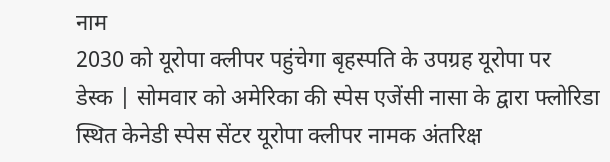नाम
2030 को यूरोपा क्लीपर पहुंचेगा बृहस्पति के उपग्रह यूरोपा पर
डेस्क | सोमवार को अमेरिका की स्पेस एजेंसी नासा के द्वारा फ्लोरिडा स्थित केनेडी स्पेस सेंटर यूरोपा क्लीपर नामक अंतरिक्ष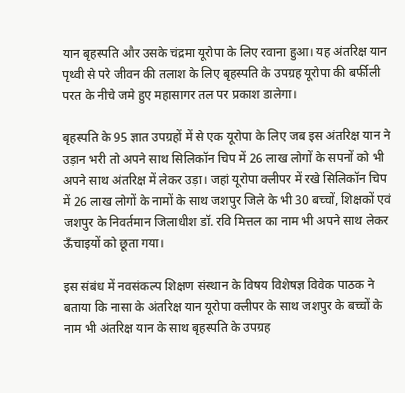यान बृहस्पति और उसके चंद्रमा यूरोपा के लिए रवाना हुआ। यह अंतरिक्ष यान पृथ्वी से परे जीवन की तलाश के लिए बृहस्पति के उपग्रह यूरोपा की बर्फीली परत के नीचे जमे हुए महासागर तल पर प्रकाश डालेगा।

बृहस्पति के 95 ज्ञात उपग्रहों में से एक यूरोपा के लिए जब इस अंतरिक्ष यान ने उड़ान भरी तो अपने साथ सिलिकॉन चिप में 26 लाख लोगों के सपनों को भी अपने साथ अंतरिक्ष में लेकर उड़ा। जहां यूरोपा क्लीपर में रखे सिलिकॉन चिप में 26 लाख लोगों के नामों के साथ जशपुर जिले के भी 30 बच्चों, शिक्षकों एवं जशपुर के निवर्तमान जिलाधीश डॉ. रवि मित्तल का नाम भी अपने साथ लेकर ऊँचाइयों को छूता गया।

इस संबंध में नवसंकल्प शिक्षण संस्थान के विषय विशेषज्ञ विवेक पाठक ने बताया कि नासा के अंतरिक्ष यान यूरोपा क्लीपर के साथ जशपुर के बच्चों के नाम भी अंतरिक्ष यान के साथ बृहस्पति के उपग्रह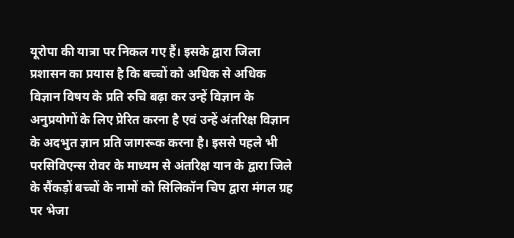यूरोपा की यात्रा पर निकल गए हैं। इसके द्वारा जिला प्रशासन का प्रयास है कि बच्चों को अधिक से अधिक विज्ञान विषय के प्रति रुचि बढ़ा कर उन्हें विज्ञान के अनुप्रयोगों के लिए प्रेरित करना है एवं उन्हें अंतरिक्ष विज्ञान के अदभुत ज्ञान प्रति जागरूक करना है। इससे पहले भी परसिविएन्स रोवर के माध्यम से अंतरिक्ष यान के द्वारा जिले के सैंकड़ों बच्चों के नामों को सिलिकॉन चिप द्वारा मंगल ग्रह पर भेजा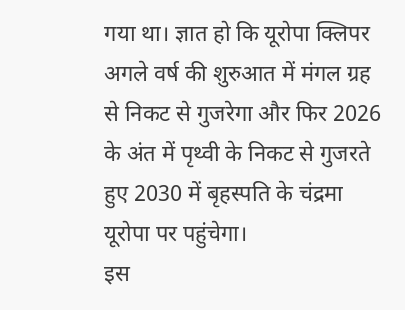गया था। ज्ञात हो कि यूरोपा क्लिपर अगले वर्ष की शुरुआत में मंगल ग्रह से निकट से गुजरेगा और फिर 2026 के अंत में पृथ्वी के निकट से गुजरते हुए 2030 में बृहस्पति के चंद्रमा यूरोपा पर पहुंचेगा।
इस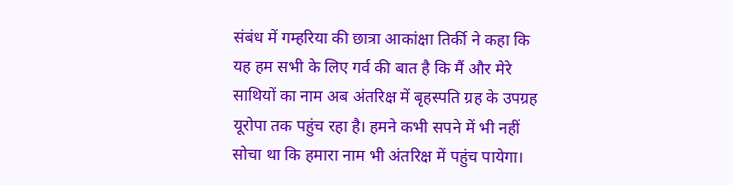संबंध में गम्हरिया की छात्रा आकांक्षा तिर्की ने कहा कि यह हम सभी के लिए गर्व की बात है कि मैं और मेरे साथियों का नाम अब अंतरिक्ष में बृहस्पति ग्रह के उपग्रह यूरोपा तक पहुंच रहा है। हमने कभी सपने में भी नहीं सोचा था कि हमारा नाम भी अंतरिक्ष में पहुंच पायेगा।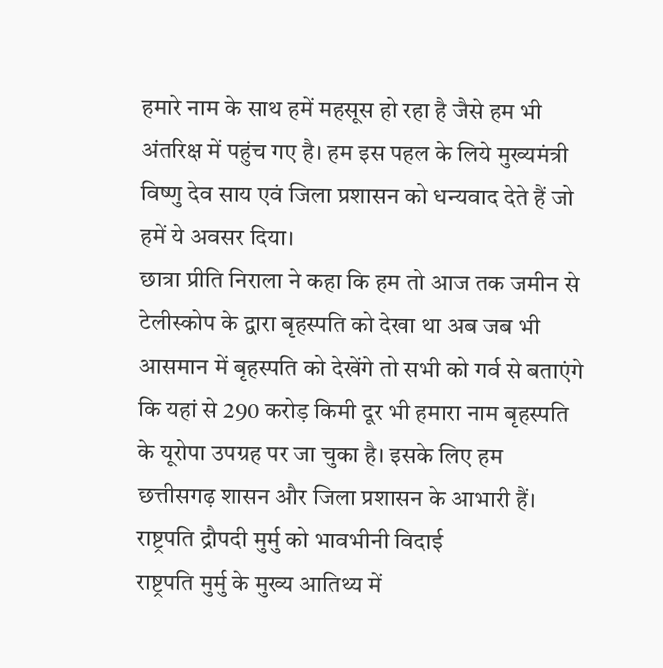हमारे नाम के साथ हमें महसूस हो रहा है जैसे हम भी अंतरिक्ष में पहुंच गए है। हम इस पहल के लिये मुख्यमंत्री विष्णु देव साय एवं जिला प्रशासन को धन्यवाद देते हैं जो हमें ये अवसर दिया।
छात्रा प्रीति निराला ने कहा कि हम तो आज तक जमीन से टेलीस्कोप के द्वारा बृहस्पति को देखा था अब जब भी आसमान में बृहस्पति को देखेंगे तो सभी को गर्व से बताएंगे कि यहां से 290 करोड़ किमी दूर भी हमारा नाम बृहस्पति के यूरोपा उपग्रह पर जा चुका है। इसके लिए हम छत्तीसगढ़ शासन और जिला प्रशासन के आभारी हैं।
राष्ट्रपति द्रौपदी मुर्मु को भावभीनी विदाई
राष्ट्रपति मुर्मु के मुख्य आतिथ्य में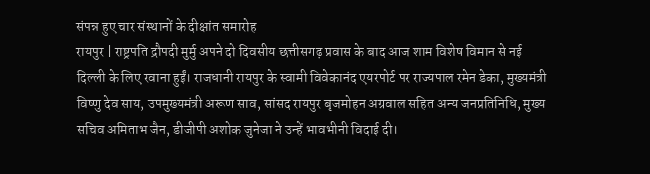संपन्न हुए चार संस्थानों के दीक्षांत समारोह
रायपुर | राष्ट्रपति द्रौपदी मुर्मु अपने दो दिवसीय छत्तीसगढ़ प्रवास के बाद आज शाम विशेष विमान से नई दिल्ली के लिए रवाना हुईं। राजधानी रायपुर के स्वामी विवेकानंद एयरपोर्ट पर राज्यपाल रमेन डेका, मुख्यमंत्री विष्णु देव साय, उपमुख्यमंत्री अरूण साव, सांसद रायपुर बृजमोहन अग्रवाल सहित अन्य जनप्रतिनिधि, मुख्य सचिव अमिताभ जैन, डीजीपी अशोक जुनेजा ने उन्हें भावभीनी विदाई दी।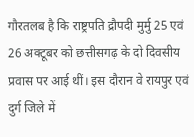गौरतलब है कि राष्ट्रपति द्रौपदी मुर्मु 25 एवं 26 अक्टूबर को छत्तीसगढ़ के दो दिवसीय प्रवास पर आई थीं। इस दौरान वे रायपुर एवं दुर्ग जिले में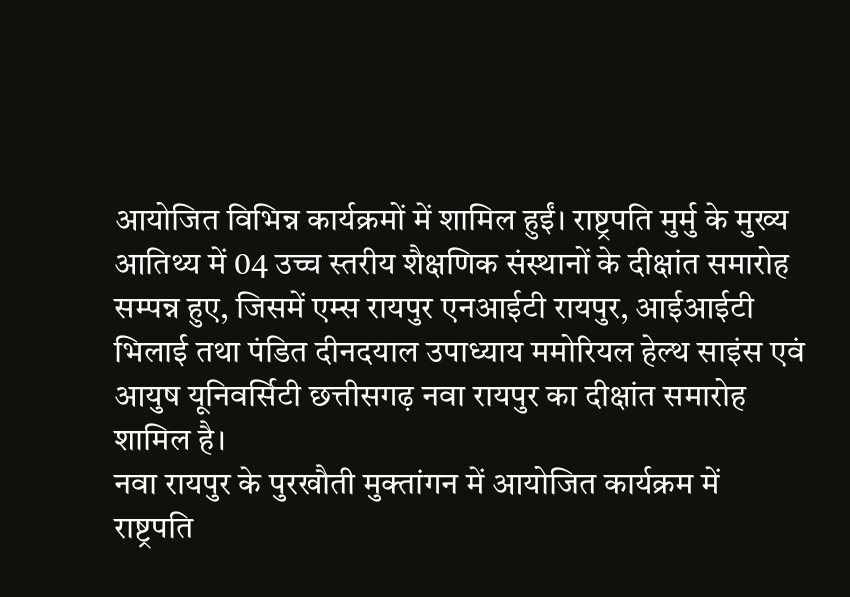आयोजित विभिन्न कार्यक्रमों में शामिल हुईं। राष्ट्रपति मुर्मु के मुख्य आतिथ्य में 04 उच्च स्तरीय शैक्षणिक संस्थानों के दीक्षांत समारोह सम्पन्न हुए, जिसमें एम्स रायपुर एनआईटी रायपुर, आईआईटी भिलाई तथा पंडित दीनदयाल उपाध्याय ममोरियल हेल्थ साइंस एवं आयुष यूनिवर्सिटी छत्तीसगढ़ नवा रायपुर का दीक्षांत समारोह शामिल है।
नवा रायपुर के पुरखौती मुक्तांगन में आयोजित कार्यक्रम में राष्ट्रपति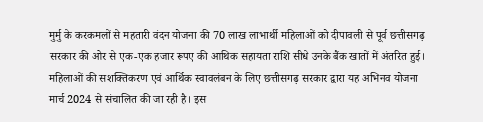मुर्मु के करकमलों से महतारी वंदन योजना की 70 लाख लाभार्थी महिलाओं को दीपावली से पूर्व छत्तीसगढ़ सरकार की ओर से एक-एक हजार रूपए की आथिक सहायता राशि सीधे उनके बैंक खातों में अंतरित हुई। महिलाओं की सशक्तिकरण एवं आर्थिक स्वावलंबन के लिए छत्तीसगढ़ सरकार द्वारा यह अभिनव योजना मार्च 2024 से संचालित की जा रही है। इस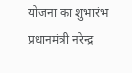योजना का शुभारंभ प्रधानमंत्री नरेन्द्र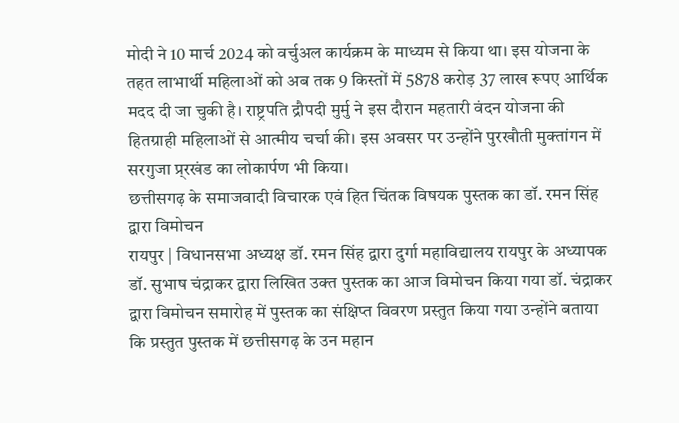मोदी ने 10 मार्च 2024 को वर्चुअल कार्यक्रम के माध्यम से किया था। इस योजना के तहत लाभार्थी महिलाओं को अब तक 9 किस्तों में 5878 करोड़ 37 लाख रूपए आर्थिक मदद दी जा चुकी है। राष्ट्रपति द्रौपदी मुर्मु ने इस दौरान महतारी वंदन योजना की हितग्राही महिलाओं से आत्मीय चर्चा की। इस अवसर पर उन्होंने पुरखौती मुक्तांगन में सरगुजा प्र्रखंड का लोकार्पण भी किया।
छत्तीसगढ़ के समाजवादी विचारक एवं हित चिंतक विषयक पुस्तक का डॉ. रमन सिंह द्वारा विमोचन
रायपुर | विधानसभा अध्यक्ष डॉ. रमन सिंह द्वारा दुर्गा महाविद्यालय रायपुर के अध्यापक डॉ. सुभाष चंद्राकर द्वारा लिखित उक्त पुस्तक का आज विमोचन किया गया डॉ. चंद्राकर द्वारा विमोचन समारोह में पुस्तक का संक्षिप्त विवरण प्रस्तुत किया गया उन्होंने बताया कि प्रस्तुत पुस्तक में छत्तीसगढ़ के उन महान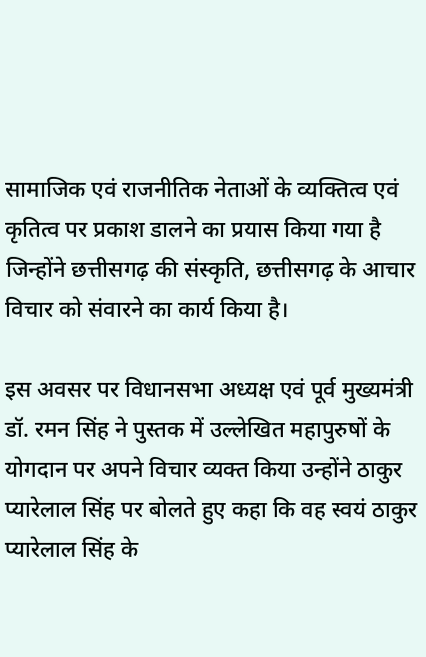सामाजिक एवं राजनीतिक नेताओं के व्यक्तित्व एवं कृतित्व पर प्रकाश डालने का प्रयास किया गया है जिन्होंने छत्तीसगढ़ की संस्कृति, छत्तीसगढ़ के आचार विचार को संवारने का कार्य किया है।

इस अवसर पर विधानसभा अध्यक्ष एवं पूर्व मुख्यमंत्री डॉ. रमन सिंह ने पुस्तक में उल्लेखित महापुरुषों के योगदान पर अपने विचार व्यक्त किया उन्होंने ठाकुर प्यारेलाल सिंह पर बोलते हुए कहा कि वह स्वयं ठाकुर प्यारेलाल सिंह के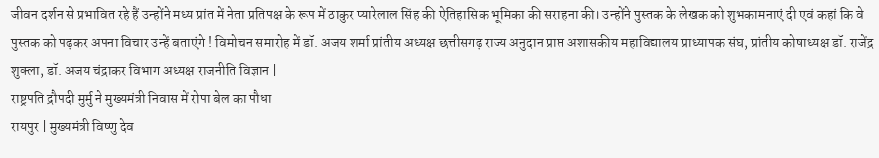जीवन दर्शन से प्रभावित रहे हैं उन्होंने मध्य प्रांत में नेता प्रतिपक्ष के रूप में ठाकुर प्यारेलाल सिंह की ऐतिहासिक भूमिका की सराहना की। उन्होंने पुस्तक के लेखक को शुभकामनाएं दी एवं कहां कि वे पुस्तक को पढ़कर अपना विचार उन्हें बताएंगे ! विमोचन समारोह में डॉ. अजय शर्मा प्रांतीय अध्यक्ष छत्तीसगढ़ राज्य अनुदान प्राप्त अशासकीय महाविद्यालय प्राध्यापक संघ, प्रांतीय कोषाध्यक्ष डॉ. राजेंद्र शुक्ला, डॉ. अजय चंद्राकर विभाग अध्यक्ष राजनीति विज्ञान |
राष्ट्रपति द्रौपदी मुर्मु ने मुख्यमंत्री निवास में रोपा बेल का पौधा
रायपुर | मुख्यमंत्री विष्णु देव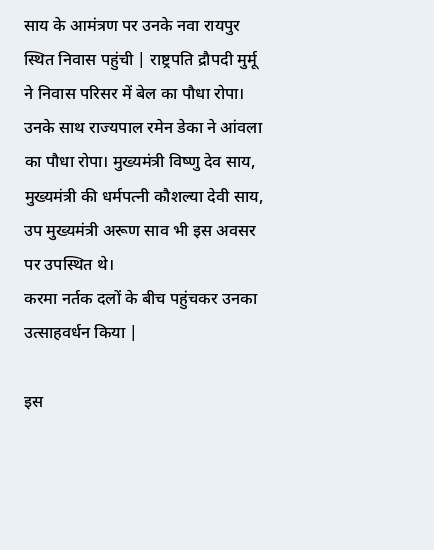साय के आमंत्रण पर उनके नवा रायपुर स्थित निवास पहुंची | राष्ट्रपति द्रौपदी मुर्मू ने निवास परिसर में बेल का पौधा रोपा। उनके साथ राज्यपाल रमेन डेका ने आंवला का पौधा रोपा। मुख्यमंत्री विष्णु देव साय, मुख्यमंत्री की धर्मपत्नी कौशल्या देवी साय, उप मुख्यमंत्री अरूण साव भी इस अवसर पर उपस्थित थे।
करमा नर्तक दलों के बीच पहुंचकर उनका उत्साहवर्धन किया |

इस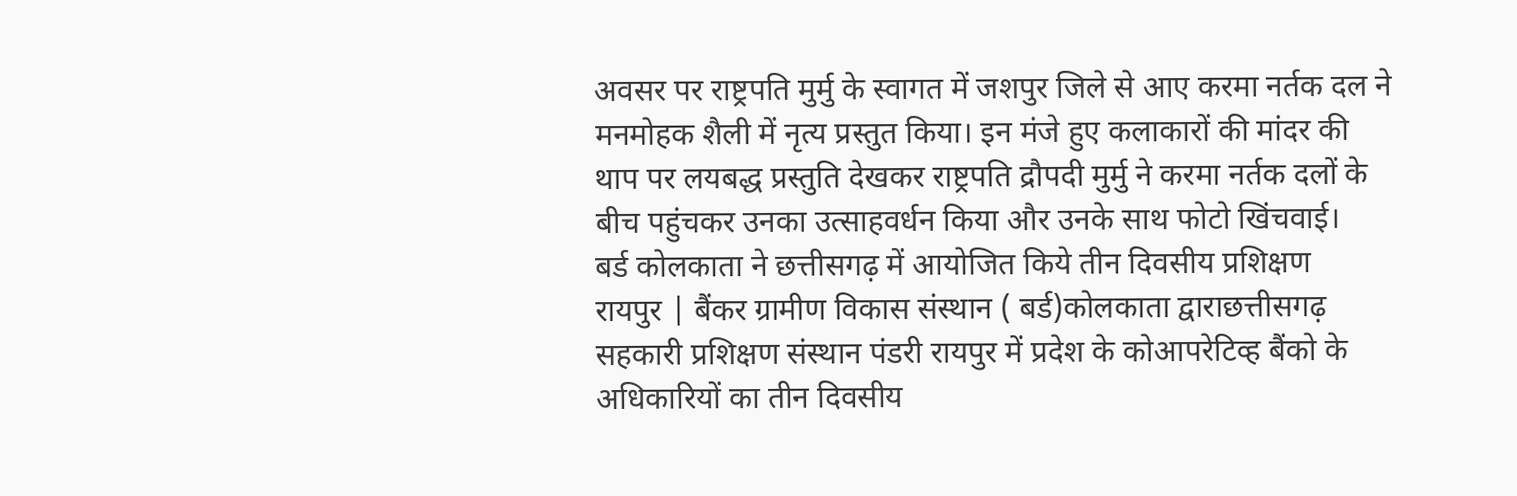अवसर पर राष्ट्रपति मुर्मु के स्वागत में जशपुर जिले से आए करमा नर्तक दल ने मनमोहक शैली में नृत्य प्रस्तुत किया। इन मंजे हुए कलाकारों की मांदर की थाप पर लयबद्ध प्रस्तुति देखकर राष्ट्रपति द्रौपदी मुर्मु ने करमा नर्तक दलों के बीच पहुंचकर उनका उत्साहवर्धन किया और उनके साथ फोटो खिंचवाई।
बर्ड कोलकाता ने छत्तीसगढ़ में आयोजित किये तीन दिवसीय प्रशिक्षण
रायपुर | बैंकर ग्रामीण विकास संस्थान ( बर्ड)कोलकाता द्वाराछत्तीसगढ़ सहकारी प्रशिक्षण संस्थान पंडरी रायपुर में प्रदेश के कोआपरेटिव्ह बैंको के अधिकारियों का तीन दिवसीय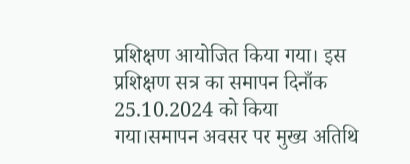प्रशिक्षण आयोजित किया गया। इस प्रशिक्षण सत्र का समापन दिनाँक 25.10.2024 को किया गया।समापन अवसर पर मुख्य अतिथि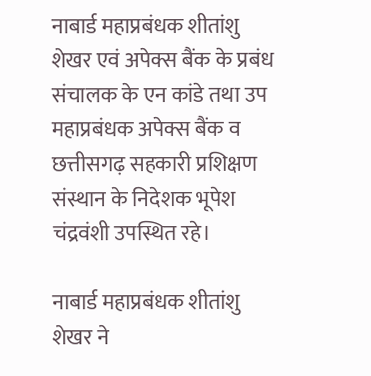नाबार्ड महाप्रबंधक शीतांशु शेखर एवं अपेक्स बैंक के प्रबंध संचालक के एन कांडे तथा उप महाप्रबंधक अपेक्स बैंक व छत्तीसगढ़ सहकारी प्रशिक्षण संस्थान के निदेशक भूपेश चंद्रवंशी उपस्थित रहे।

नाबार्ड महाप्रबंधक शीतांशु शेखर ने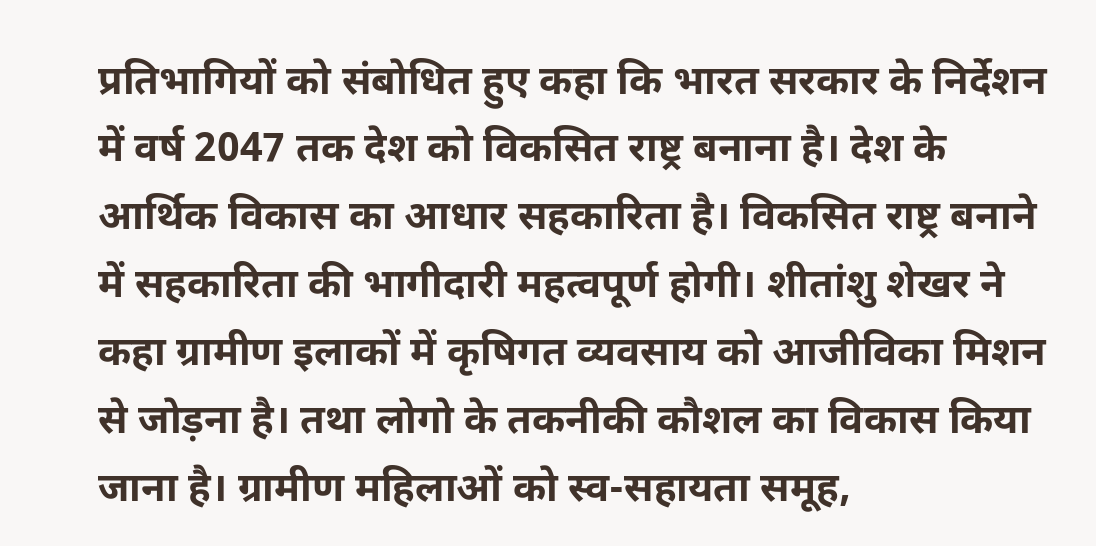प्रतिभागियों को संबोधित हुए कहा कि भारत सरकार के निर्देशन में वर्ष 2047 तक देश को विकसित राष्ट्र बनाना है। देश के आर्थिक विकास का आधार सहकारिता है। विकसित राष्ट्र बनाने में सहकारिता की भागीदारी महत्वपूर्ण होगी। शीतांशु शेखर ने कहा ग्रामीण इलाकों में कृषिगत व्यवसाय को आजीविका मिशन से जोड़ना है। तथा लोगो के तकनीकी कौशल का विकास किया जाना है। ग्रामीण महिलाओं को स्व-सहायता समूह,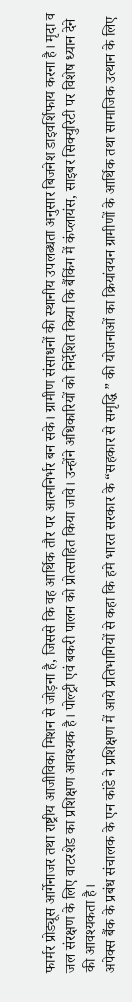फार्मर प्रोड्यूस आर्गेनाजर तथा राष्ट्रीय आजीविका मिशन से जोड़ना है, जिससे कि वह आर्थिक तौर पर आत्मनिर्भर बन सके। ग्रामीण संसाधनों की स्थानीय उपलब्धता अनुसार बिजनेश डाइवर्शिफाय करना है। मृदा व जल संरक्षण के लिए वाटरशेड का प्रशिक्षण आवश्यक है। पोल्ट्री एवं बकरी पालन को प्रोत्साहित किया जावे। उन्होंने अधिकारियों को निर्देशित किया कि बैंकिंग में कंप्लायंस, साइबर सिक्युरिटी पर विशेष ध्यान देने की आवश्यकता है।
अपेक्स बैंक के प्रबंध संचालक के एन कांडे ने प्रशिक्षण में आये प्रतिभागियों से कहा कि हमे भारत सरकार के “सहकार से समृद्धि ” की योजनाओं का क्रियांवयन ग्रामीणों के आर्थिक तथा सामाजिक उत्थान के लिए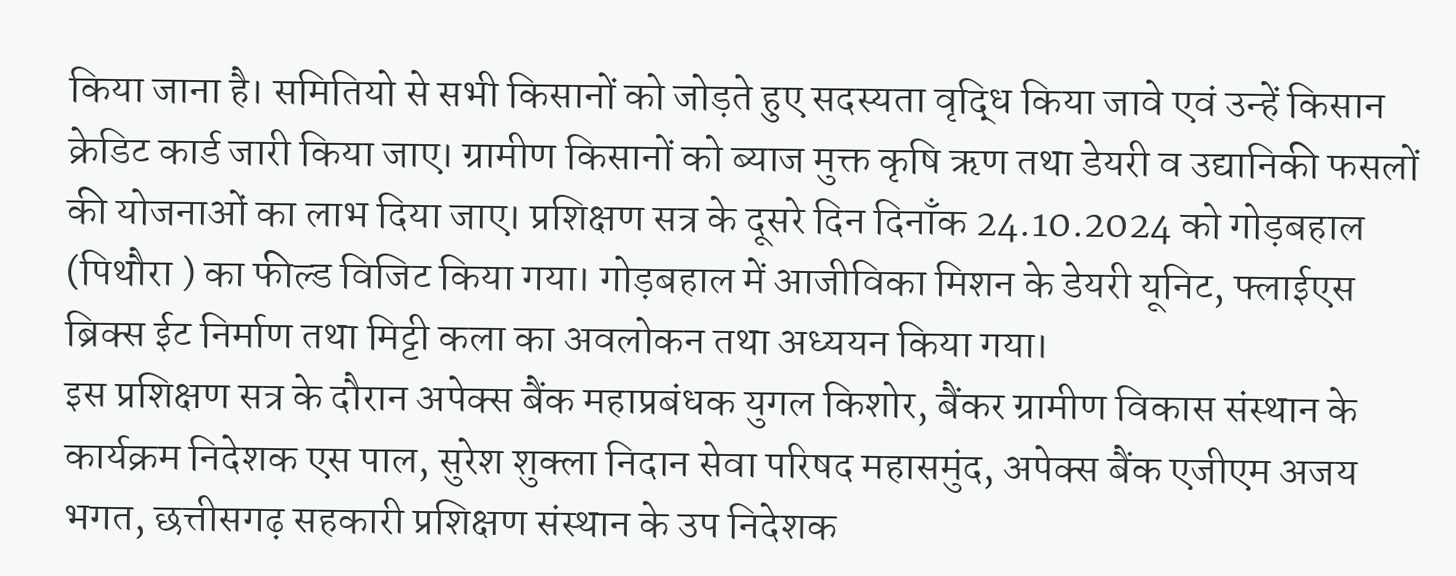किया जाना है। समितियो से सभी किसानों को जोड़ते हुए सदस्यता वृद्धि किया जावे एवं उन्हें किसान क्रेडिट कार्ड जारी किया जाए। ग्रामीण किसानों को ब्याज मुक्त कृषि ऋण तथा डेयरी व उद्यानिकी फसलों की योजनाओं का लाभ दिया जाए। प्रशिक्षण सत्र के दूसरे दिन दिनाँक 24.10.2024 को गोड़बहाल (पिथौरा ) का फील्ड विजिट किया गया। गोड़बहाल में आजीविका मिशन के डेयरी यूनिट, फ्लाईएस ब्रिक्स ईट निर्माण तथा मिट्टी कला का अवलोकन तथा अध्ययन किया गया।
इस प्रशिक्षण सत्र के दौरान अपेक्स बैंक महाप्रबंधक युगल किशोर, बैंकर ग्रामीण विकास संस्थान के कार्यक्रम निदेशक एस पाल, सुरेश शुक्ला निदान सेवा परिषद महासमुंद, अपेक्स बैंक एजीएम अजय भगत, छत्तीसगढ़ सहकारी प्रशिक्षण संस्थान के उप निदेशक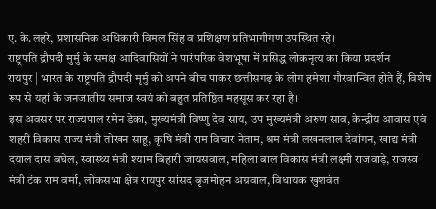ए. के.लहरे, प्रशासनिक अधिकारी विमल सिंह व प्रशिक्षण प्रतिभागीगण उपस्थित रहे।
राष्ट्रपति द्रौपदी मुर्मु के समक्ष आदिवासियों ने पारंपरिक वेशभूषा में प्रसिद्ध लोकनृत्य का किया प्रदर्शन
रायपुर | भारत के राष्ट्रपति द्रौपदी मृर्मु को अपने बीच पाकर छत्तीसगढ़ के लोग हमेशा गौरवान्वित होते हैं, विशेष रूप से यहां के जनजातीय समाज स्वयं को बहुत प्रतिष्ठित महसूस कर रहा है।
इस अवसर पर राज्यपाल रमेन डेका, मुख्यमंत्री विष्णु देव साय, उप मुख्यमंत्री अरुण साव, केन्द्रीय आवास एवं शहरी विकास राज्य मंत्री तोखन साहू, कृषि मंत्री राम विचार नेताम, श्रम मंत्री लखनलाल देवांगन, खाद्य मंत्री दयाल दास बघेल, स्वास्थ्य मंत्री श्याम बिहारी जायसवाल, महिला बाल विकास मंत्री लक्ष्मी राजवाड़े, राजस्व मंत्री टंक राम वर्मा, लोकसभा क्षेत्र रायपुर सांसद बृजमोहन अग्रवाल, विधायक खुशवंत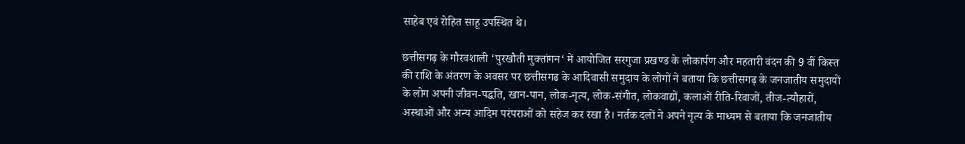साहेब एवं रोहित साहू उपस्थित थे।

छत्तीसगढ़ के गौरवशाली ‘पुरखौती मुक्तांगन‘ में आयोजित सरगुजा प्रखण्ड के लोकार्पण और महतारी वंदन की 9 वीं किस्त की राशि के अंतरण के अवसर पर छत्तीसगढ के आदिवासी समुदाय के लोगों ने बताया कि छत्तीसगढ़ के जनजातीय समुदायों के लोग अपनी जीवन-पद्धति, खान-पान, लोक-नृत्य, लोक-संगीत, लोकवाद्यों, कलाओं रीति-रिवाजों, तीज-त्यौहारों, अस्थाओं और अन्य आदिम परंपराओं को सहेज कर रखा है। नर्तक दलों ने अपने नृत्य के माध्यम से बताया कि जनजातीय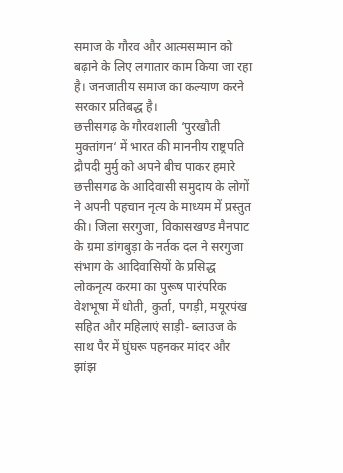समाज के गौरव और आत्मसम्मान को बढ़ाने के लिए लगातार काम किया जा रहा है। जनजातीय समाज का कल्याण करने सरकार प्रतिबद्ध है।
छत्तीसगढ़ के गौरवशाली ‘पुरखौती मुक्तांगन‘ में भारत की माननीय राष्ट्रपति द्रौपदी मुर्मु को अपने बीच पाकर हमारे छत्तीसगढ के आदिवासी समुदाय के लोगों ने अपनी पहचान नृत्य के माध्यम में प्रस्तुत की। जिला सरगुजा, विकासखण्ड मैनपाट के ग्रमा डांगबुड़ा के नर्तक दल ने सरगुजा संभाग के आदिवासियों के प्रसिद्ध लोकनृत्य करमा का पुरूष पारंपरिक वेशभूषा में धोती, कुर्ता, पगड़ी, मयूरपंख सहित और महिलाएं साड़ी- ब्लाउज के साथ पैर में घुंघरू पहनकर मांदर और झांझ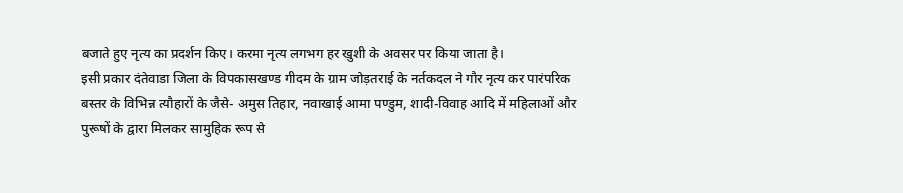बजाते हुए नृत्य का प्रदर्शन किए। करमा नृत्य लगभग हर खुशी के अवसर पर किया जाता है।
इसी प्रकार दंतेवाडा जिला के विपकासखण्ड गीदम के ग्राम जोड़तराई के नर्तकदल ने गौर नृत्य कर पारंपरिक बस्तर के विभिन्न त्यौहारों के जैसे- अमुस तिहार, नवाखाई आमा पण्डुम, शादी-विवाह आदि में महिलाओं और पुरूषों के द्वारा मिलकर सामुहिक रूप से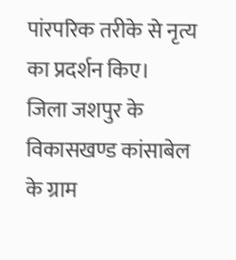पांरपरिक तरीके से नृत्य का प्रदर्शन किए।
जिला जशपुर के विकासखण्ड कांसाबेल के ग्राम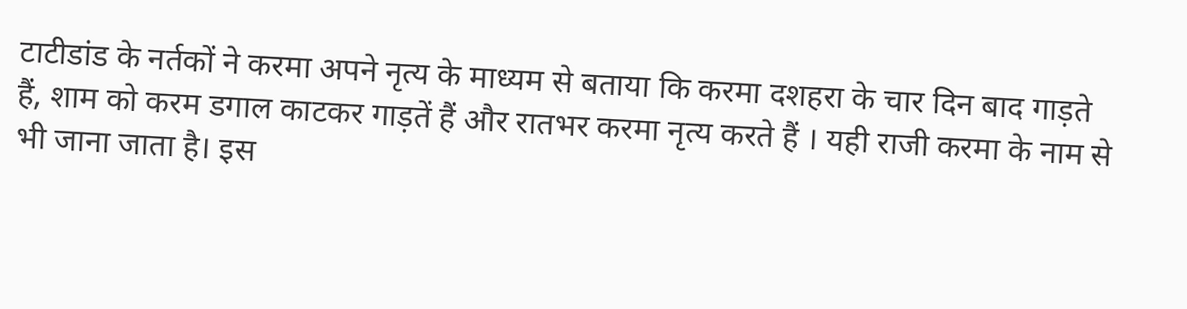टाटीडांड के नर्तकों ने करमा अपने नृत्य के माध्यम से बताया कि करमा दशहरा के चार दिन बाद गाड़ते हैं, शाम को करम डगाल काटकर गाड़तें हैं और रातभर करमा नृत्य करते हैं । यही राजी करमा के नाम से भी जाना जाता है। इस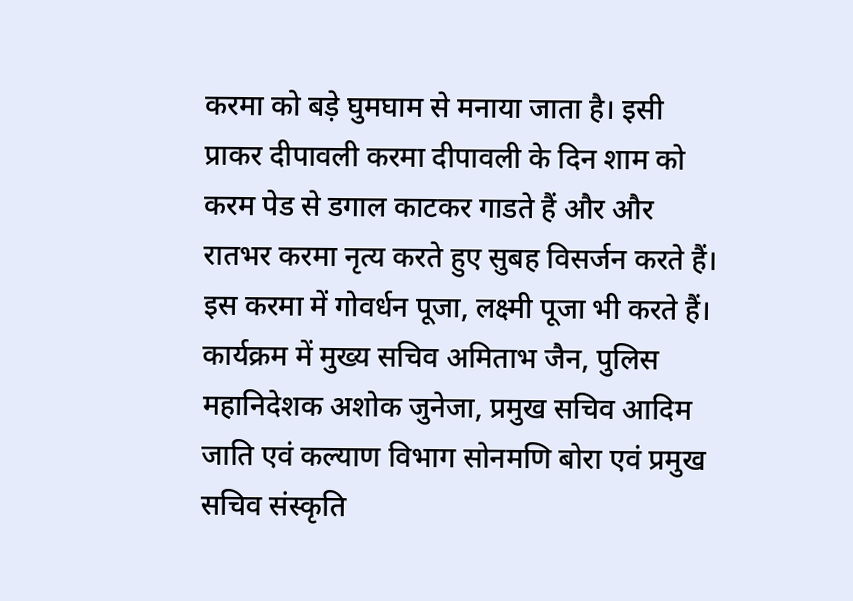करमा को बड़े घुमघाम से मनाया जाता है। इसी प्राकर दीपावली करमा दीपावली के दिन शाम को करम पेड से डगाल काटकर गाडते हैं और और रातभर करमा नृत्य करते हुए सुबह विसर्जन करते हैं। इस करमा में गोवर्धन पूजा, लक्ष्मी पूजा भी करते हैं।
कार्यक्रम में मुख्य सचिव अमिताभ जैन, पुलिस महानिदेशक अशोक जुनेजा, प्रमुख सचिव आदिम जाति एवं कल्याण विभाग सोनमणि बोरा एवं प्रमुख सचिव संस्कृति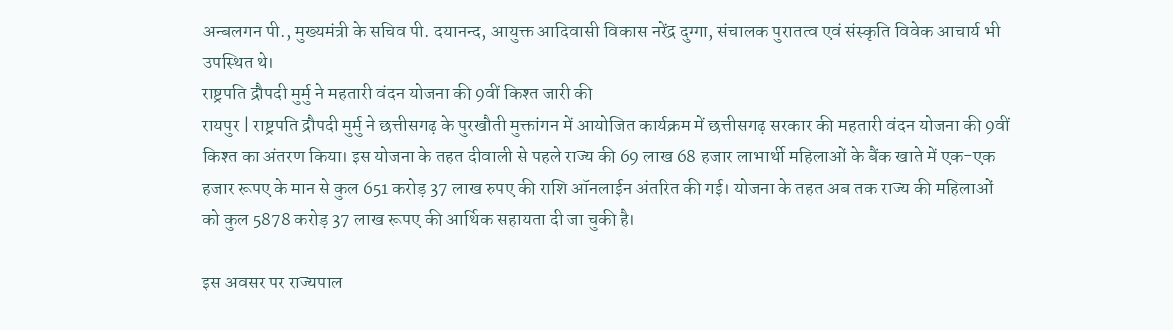अन्बलगन पी., मुख्यमंत्री के सचिव पी. दयानन्द, आयुक्त आदिवासी विकास नरेंद्र दुग्गा, संचालक पुरातत्व एवं संस्कृति विवेक आचार्य भी उपस्थित थे।
राष्ट्रपति द्रौपदी मुर्मु ने महतारी वंदन योजना की 9वीं किश्त जारी की
रायपुर | राष्ट्रपति द्रौपदी मुर्मु ने छत्तीसगढ़ के पुरखौती मुक्तांगन में आयोजित कार्यक्रम में छत्तीसगढ़ सरकार की महतारी वंदन योजना की 9वीं किश्त का अंतरण किया। इस योजना के तहत दीवाली से पहले राज्य की 69 लाख 68 हजार लाभार्थी महिलाओं के बैंक खाते में एक-एक हजार रूपए के मान से कुल 651 करोड़ 37 लाख रुपए की राशि ऑनलाईन अंतरित की गई। योजना के तहत अब तक राज्य की महिलाओं को कुल 5878 करोड़ 37 लाख रूपए की आर्थिक सहायता दी जा चुकी है।

इस अवसर पर राज्यपाल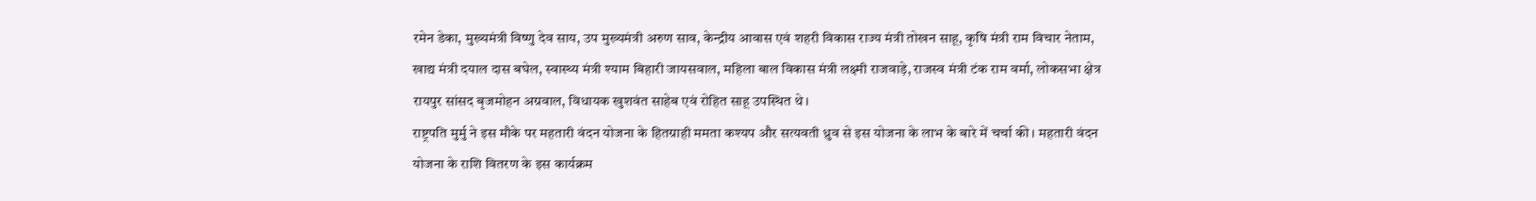रमेन डेका, मुख्यमंत्री विष्णु देव साय, उप मुख्यमंत्री अरुण साव, केन्द्रीय आवास एवं शहरी विकास राज्य मंत्री तोखन साहू, कृषि मंत्री राम विचार नेताम, खाद्य मंत्री दयाल दास बघेल, स्वास्थ्य मंत्री श्याम बिहारी जायसवाल, महिला बाल विकास मंत्री लक्ष्मी राजवाड़े, राजस्व मंत्री टंक राम वर्मा, लोकसभा क्षेत्र रायपुर सांसद बृजमोहन अग्रवाल, विधायक खुशवंत साहेब एवं रोहित साहू उपस्थित थे।
राष्ट्रपति मुर्मु ने इस मौके पर महतारी वंदन योजना के हितग्राही ममता कश्यप और सत्यवती ध्रुव से इस योजना के लाभ के बारे में चर्चा की। महतारी वंदन योजना के राशि वितरण के इस कार्यक्रम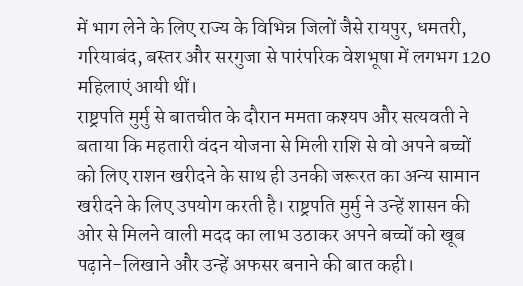में भाग लेने के लिए राज्य के विभिन्न जिलों जैसे रायपुर, धमतरी, गरियाबंद, बस्तर और सरगुजा से पारंपरिक वेशभूषा में लगभग 120 महिलाएं आयी थीं।
राष्ट्रपति मुर्मु से बातचीत के दौरान ममता कश्यप और सत्यवती ने बताया कि महतारी वंदन योजना से मिली राशि से वो अपने बच्चों को लिए राशन खरीदने के साथ ही उनकी जरूरत का अन्य सामान खरीदने के लिए उपयोग करती है। राष्ट्रपति मुर्मु ने उन्हें शासन की ओर से मिलने वाली मदद का लाभ उठाकर अपने बच्चों को खूब पढ़ाने-लिखाने और उन्हें अफसर बनाने की बात कही।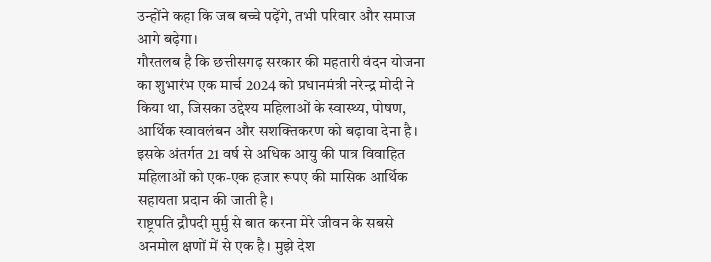उन्होंने कहा कि जब बच्चे पढ़ेंगे, तभी परिवार और समाज आगे बढ़ेगा।
गौरतलब है कि छत्तीसगढ़ सरकार की महतारी वंदन योजना का शुभारंभ एक मार्च 2024 को प्रधानमंत्री नरेन्द्र मोदी ने किया था, जिसका उद्देश्य महिलाओं के स्वास्थ्य, पोषण, आर्थिक स्वावलंबन और सशक्तिकरण को बढ़ावा देना है। इसके अंतर्गत 21 वर्ष से अधिक आयु की पात्र विवाहित महिलाओं को एक-एक हजार रूपए की मासिक आर्थिक सहायता प्रदान की जाती है।
राष्ट्रपति द्रौपदी मुर्मु से बात करना मेरे जीवन के सबसे अनमोल क्षणों में से एक है। मुझे देश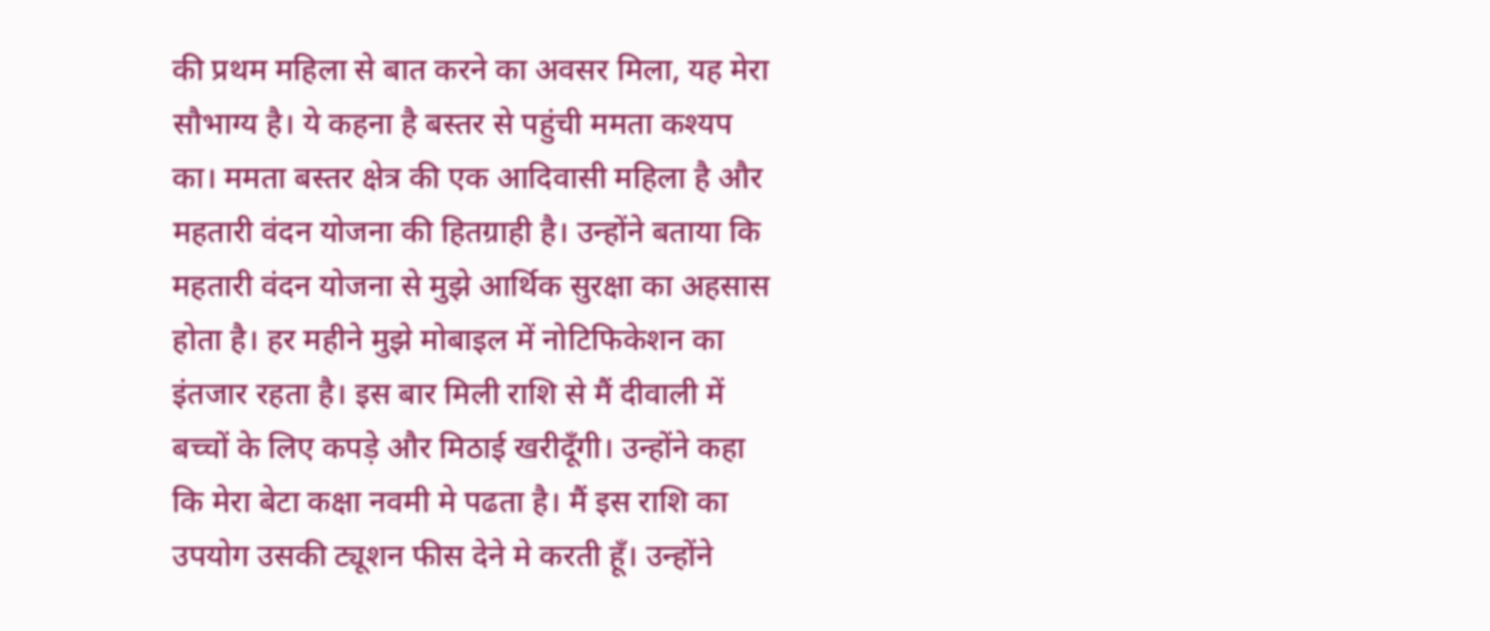की प्रथम महिला से बात करने का अवसर मिला, यह मेरा सौभाग्य है। ये कहना है बस्तर से पहुंची ममता कश्यप का। ममता बस्तर क्षेत्र की एक आदिवासी महिला है और महतारी वंदन योजना की हितग्राही है। उन्होंने बताया कि महतारी वंदन योजना से मुझे आर्थिक सुरक्षा का अहसास होता है। हर महीने मुझे मोबाइल में नोटिफिकेशन का इंतजार रहता है। इस बार मिली राशि से मैं दीवाली में बच्चों के लिए कपड़े और मिठाई खरीदूँगी। उन्होंने कहा कि मेरा बेटा कक्षा नवमी मे पढता है। मैं इस राशि का उपयोग उसकी ट्यूशन फीस देने मे करती हूँ। उन्होंने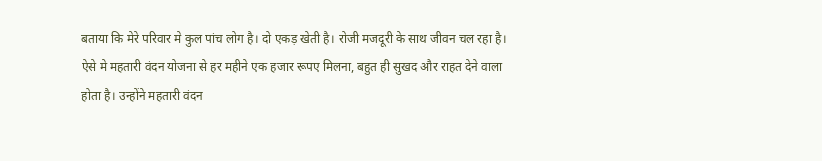बताया कि मेरे परिवार मे कुल पांच लोग है। दो एकड़ खेती है। रोजी मजदूरी के साथ जीवन चल रहा है। ऐसे मे महतारी वंदन योजना से हर महीने एक हजार रूपए मिलना, बहुत ही सुखद और राहत देने वाला होता है। उन्होंने महतारी वंदन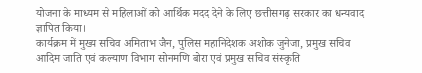योजना के माध्यम से महिलाओं को आर्थिक मदद देने के लिए छत्तीसगढ़ सरकार का धन्यवाद ज्ञापित किया।
कार्यक्रम में मुख्य सचिव अमिताभ जैन, पुलिस महानिदेशक अशोक जुनेजा, प्रमुख सचिव आदिम जाति एवं कल्याण विभाग सोनमणि बोरा एवं प्रमुख सचिव संस्कृति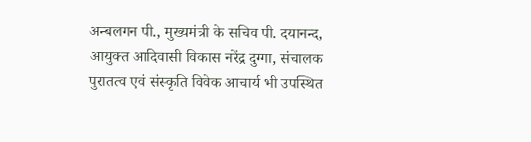अन्बलगन पी., मुख्यमंत्री के सचिव पी. दयानन्द, आयुक्त आदिवासी विकास नरेंद्र दुग्गा, संचालक पुरातत्व एवं संस्कृति विवेक आचार्य भी उपस्थित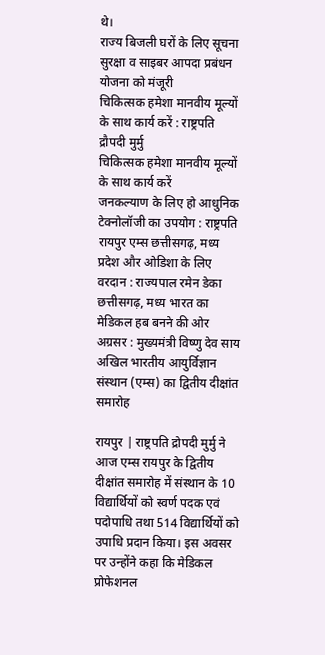थे।
राज्य बिजली घरों के लिए सूचना सुरक्षा व साइबर आपदा प्रबंधन योजना को मंजूरी
चिकित्सक हमेशा मानवीय मूल्यों के साथ कार्य करें : राष्ट्रपति द्रौपदी मुर्मु
चिकित्सक हमेशा मानवीय मूल्यों के साथ कार्य करें
जनकल्याण के लिए हो आधुनिक टेक्नोलॉजी का उपयोग : राष्ट्रपति
रायपुर एम्स छत्तीसगढ़, मध्य प्रदेश और ओडिशा के लिए वरदान : राज्यपाल रमेन डेका
छत्तीसगढ़, मध्य भारत का मेडिकल हब बनने की ओर अग्रसर : मुख्यमंत्री विष्णु देव साय
अखिल भारतीय आयुर्विज्ञान संस्थान (एम्स) का द्वितीय दीक्षांत समारोह

रायपुर | राष्ट्रपति द्रोपदी मुर्मु ने आज एम्स रायपुर के द्वितीय दीक्षांत समारोह में संस्थान के 10 विद्यार्थियों को स्वर्ण पदक एवं पदोपाधि तथा 514 विद्यार्थियों को उपाधि प्रदान किया। इस अवसर पर उन्होंने कहा कि मेडिकल प्रोफेशनल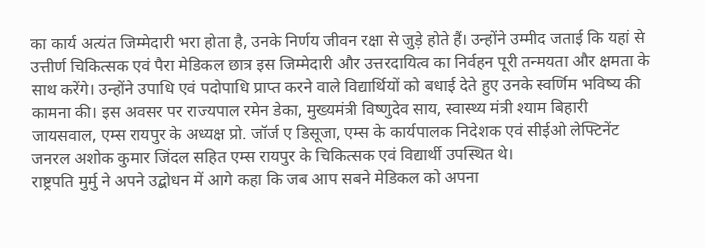का कार्य अत्यंत जिम्मेदारी भरा होता है, उनके निर्णय जीवन रक्षा से जुड़े होते हैं। उन्होंने उम्मीद जताई कि यहां से उत्तीर्ण चिकित्सक एवं पैरा मेडिकल छात्र इस जिम्मेदारी और उत्तरदायित्व का निर्वहन पूरी तन्मयता और क्षमता के साथ करेंगे। उन्होंने उपाधि एवं पदोपाधि प्राप्त करने वाले विद्यार्थियों को बधाई देते हुए उनके स्वर्णिम भविष्य की कामना की। इस अवसर पर राज्यपाल रमेन डेका, मुख्यमंत्री विष्णुदेव साय, स्वास्थ्य मंत्री श्याम बिहारी जायसवाल, एम्स रायपुर के अध्यक्ष प्रो. जॉर्ज ए डिसूजा, एम्स के कार्यपालक निदेशक एवं सीईओ लेफ्टिनेंट जनरल अशोक कुमार जिंदल सहित एम्स रायपुर के चिकित्सक एवं विद्यार्थी उपस्थित थे।
राष्ट्रपति मुर्मु ने अपने उद्बोधन में आगे कहा कि जब आप सबने मेडिकल को अपना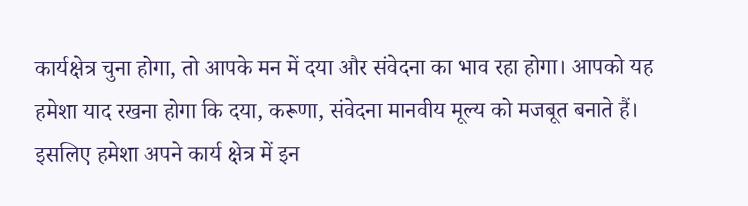कार्यक्षेत्र चुना होगा, तो आपके मन में दया और संवेदना का भाव रहा होगा। आपको यह हमेशा याद रखना होगा कि दया, करूणा, संवेदना मानवीय मूल्य को मजबूत बनाते हैं। इसलिए हमेशा अपने कार्य क्षेत्र में इन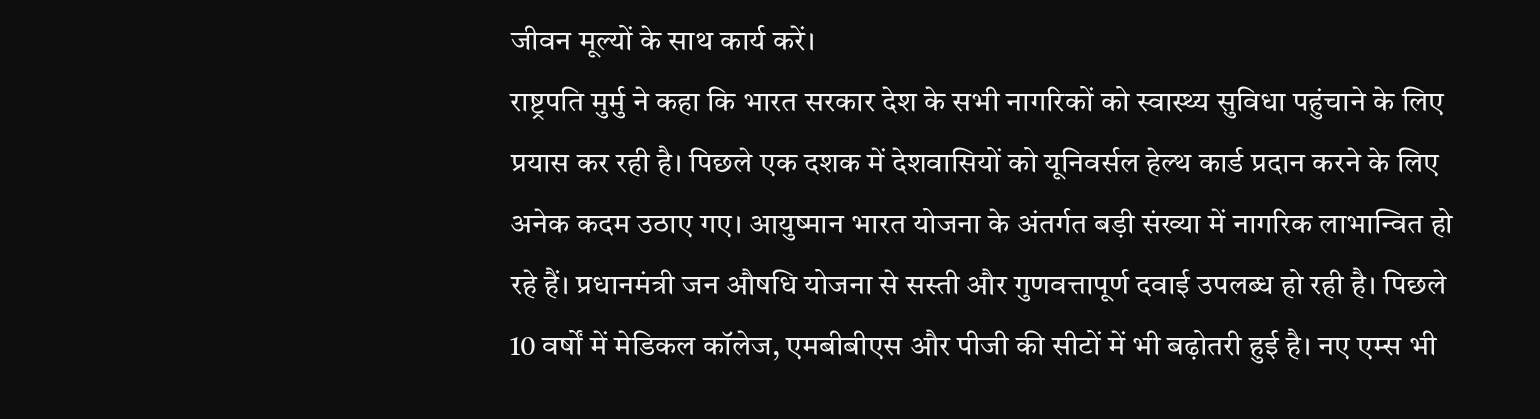जीवन मूल्यों के साथ कार्य करें।
राष्ट्रपति मुर्मु ने कहा कि भारत सरकार देश के सभी नागरिकों को स्वास्थ्य सुविधा पहुंचाने के लिए प्रयास कर रही है। पिछले एक दशक में देशवासियों को यूनिवर्सल हेल्थ कार्ड प्रदान करने के लिए अनेक कदम उठाए गए। आयुष्मान भारत योजना के अंतर्गत बड़ी संख्या में नागरिक लाभान्वित हो रहे हैं। प्रधानमंत्री जन औषधि योजना से सस्ती और गुणवत्तापूर्ण दवाई उपलब्ध हो रही है। पिछले 10 वर्षों में मेडिकल कॉलेज, एमबीबीएस और पीजी की सीटों में भी बढ़ोतरी हुई है। नए एम्स भी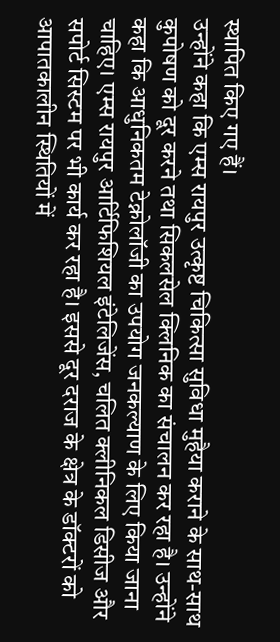स्थापित किए गए हैं।
उन्होंने कहा कि एम्स रायपुर उत्कृष्ट चिकित्सा सुविधा मुहैया कराने के साथ-साथ कुपोषण को दूर करने तथा सिकलसेल क्लिनिक का संचालन कर रहा है। उन्होंने कहा कि आधुनिकतम टेक्नोलॉजी का उपयोग जनकल्याण के लिए किया जाना चाहिए। एम्स रायपुर आर्टिफिशियल इंटेलिजेंस, चलित क्लीनिकल डिसीज और सपोर्ट सिस्टम पर भी कार्य कर रहा है। इससे दूर दराज के क्षेत्र के डॉक्टरों को आपातकालीन स्थितियों में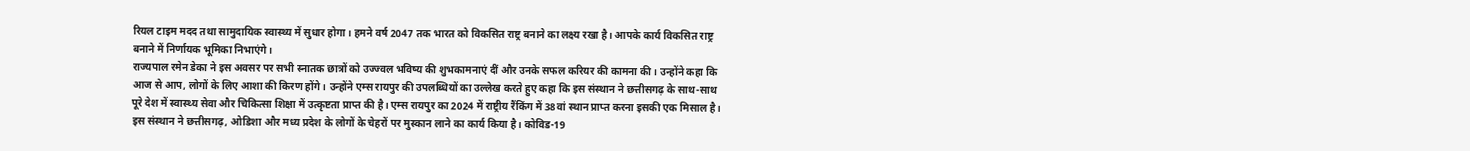रियल टाइम मदद तथा सामुदायिक स्वास्थ्य में सुधार होगा। हमने वर्ष 2047 तक भारत को विकसित राष्ट्र बनाने का लक्ष्य रखा है। आपके कार्य विकसित राष्ट्र बनाने में निर्णायक भूमिका निभाएंगे।
राज्यपाल रमेन डेका ने इस अवसर पर सभी स्नातक छात्रों को उज्ज्वल भविष्य की शुभकामनाएं दीं और उनके सफल करियर की कामना की। उन्होंने कहा कि आज से आप, लोगों के लिए आशा की किरण होंगे। उन्होंने एम्स रायपुर की उपलब्धियों का उल्लेख करते हुए कहा कि इस संस्थान ने छत्तीसगढ़ के साथ-साथ पूरे देश में स्वास्थ्य सेवा और चिकित्सा शिक्षा में उत्कृष्टता प्राप्त की है। एम्स रायपुर का 2024 में राष्ट्रीय रैंकिंग में 38वां स्थान प्राप्त करना इसकी एक मिसाल है। इस संस्थान ने छत्तीसगढ़, ओडिशा और मध्य प्रदेश के लोगों के चेहरों पर मुस्कान लाने का कार्य किया है। कोविड-19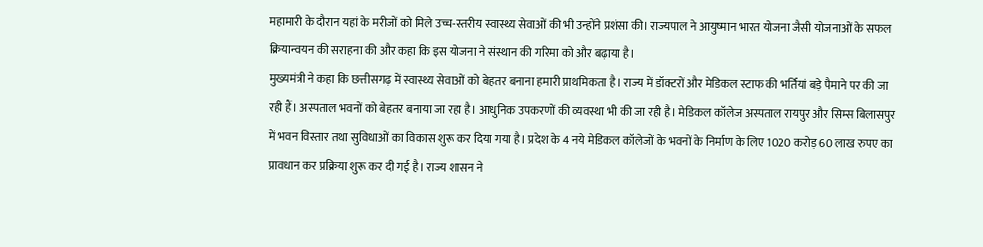महामारी के दौरान यहां के मरीजों को मिले उच्च-स्तरीय स्वास्थ्य सेवाओं की भी उन्होंने प्रशंसा की। राज्यपाल ने आयुष्मान भारत योजना जैसी योजनाओं के सफल क्रियान्वयन की सराहना की और कहा कि इस योजना ने संस्थान की गरिमा को और बढ़ाया है।
मुख्यमंत्री ने कहा कि छत्तीसगढ़ में स्वास्थ्य सेवाओं को बेहतर बनाना हमारी प्राथमिकता है। राज्य में डॉक्टरों और मेडिकल स्टाफ की भर्तियां बड़े पैमाने पर की जा रही हैं। अस्पताल भवनों को बेहतर बनाया जा रहा है। आधुनिक उपकरणों की व्यवस्था भी की जा रही है। मेडिकल कॉलेज अस्पताल रायपुर और सिम्स बिलासपुर में भवन विस्तार तथा सुविधाओं का विकास शुरू कर दिया गया है। प्रदेश के 4 नये मेडिकल कॉलेजों के भवनों के निर्माण के लिए 1020 करोड़ 60 लाख रुपए का प्रावधान कर प्रक्रिया शुरू कर दी गई है। राज्य शासन ने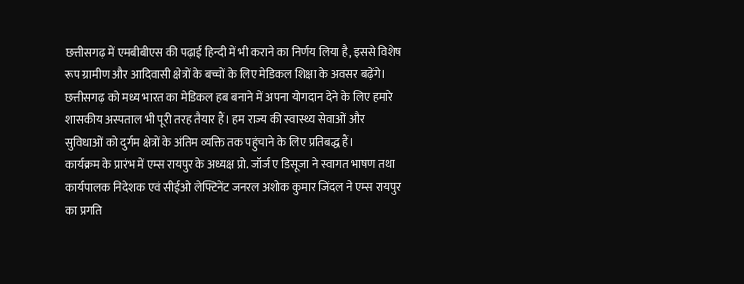छत्तीसगढ़ में एमबीबीएस की पढ़ाई हिन्दी में भी कराने का निर्णय लिया है, इससे विशेष रूप ग्रामीण और आदिवासी क्षेत्रों के बच्चों के लिए मेडिकल शिक्षा के अवसर बढ़ेंगे। छत्तीसगढ़ को मध्य भारत का मेडिकल हब बनाने में अपना योगदान देने के लिए हमारे शासकीय अस्पताल भी पूरी तरह तैयार हैं। हम राज्य की स्वास्थ्य सेवाओं और सुविधाओं को दुर्गम क्षेत्रों के अंतिम व्यक्ति तक पहुंचाने के लिए प्रतिबद्ध हैं।
कार्यक्रम के प्रारंभ में एम्स रायपुर के अध्यक्ष प्रो. जॉर्ज ए डिसूजा ने स्वागत भाषण तथा कार्यपालक निदेशक एवं सीईओ लेफ्टिनेंट जनरल अशोक कुमार जिंदल ने एम्स रायपुर का प्रगति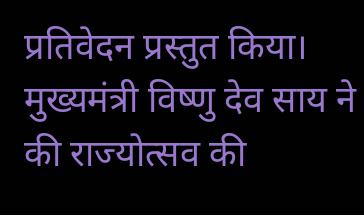प्रतिवेदन प्रस्तुत किया।
मुख्यमंत्री विष्णु देव साय ने की राज्योत्सव की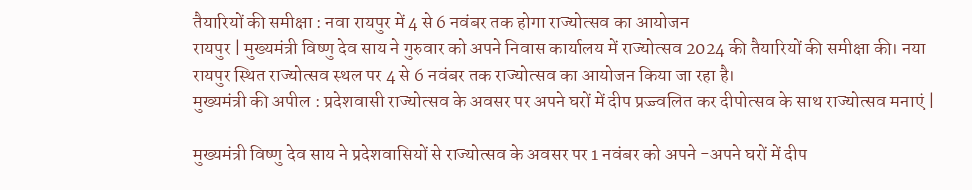तैयारियों की समीक्षा : नवा रायपुर में 4 से 6 नवंबर तक होगा राज्योत्सव का आयोजन
रायपुर | मुख्यमंत्री विष्णु देव साय ने गुरुवार को अपने निवास कार्यालय में राज्योत्सव 2024 की तैयारियों की समीक्षा की। नया रायपुर स्थित राज्योत्सव स्थल पर 4 से 6 नवंबर तक राज्योत्सव का आयोजन किया जा रहा है।
मुख्यमंत्री की अपील : प्रदेशवासी राज्योत्सव के अवसर पर अपने घरों में दीप प्रज्ज्वलित कर दीपोत्सव के साथ राज्योत्सव मनाएं |

मुख्यमंत्री विष्णु देव साय ने प्रदेशवासियों से राज्योत्सव के अवसर पर 1 नवंबर को अपने -अपने घरों में दीप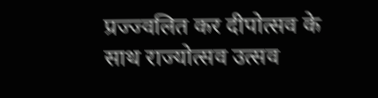प्रज्ज्वलित कर दीपोत्सव के साथ राज्योत्सव उत्सव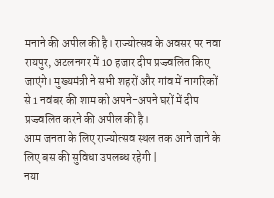मनाने की अपील की है। राज्योत्सव के अवसर पर नवा रायपुर, अटलनगर में 10 हजार दीप प्रज्ज्वलित किए जाएंगे। मुख्यमंत्री ने सभी शहरों और गांव में नागरिकों से 1 नवंबर की शाम को अपने-अपने घरों में दीप प्रज्ज्वलित करने की अपील की है।
आम जनता के लिए राज्योत्सव स्थल तक आने जाने के लिए बस की सुविधा उपलब्ध रहेगी |
नया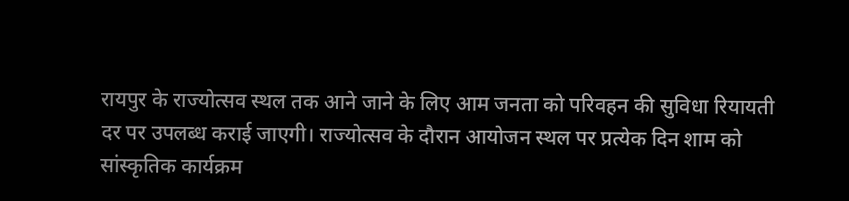रायपुर के राज्योत्सव स्थल तक आने जाने के लिए आम जनता को परिवहन की सुविधा रियायती दर पर उपलब्ध कराई जाएगी। राज्योत्सव के दौरान आयोजन स्थल पर प्रत्येक दिन शाम को सांस्कृतिक कार्यक्रम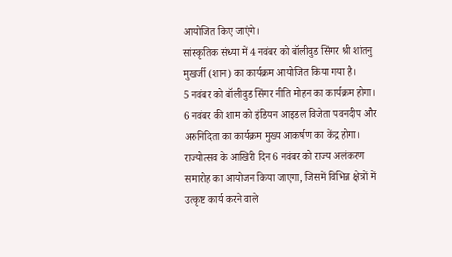आयोजित किए जाएंगे।
सांस्कृतिक संध्या में 4 नवंबर को बॉलीवुड सिंगर श्री शांतनु मुखर्जी (शान) का कार्यक्रम आयोजित किया गया है।
5 नवंबर को बॉलीवुड सिंगर नीति मोहन का कार्यक्रम होगा।
6 नवंबर की शाम को इंडियन आइडल विजेता पवनदीप और अरुनिदिता का कार्यक्रम मुख्य आकर्षण का केंद्र होगा।
राज्योत्सव के आखिरी दिन 6 नवंबर को राज्य अलंकरण समारोह का आयोजन किया जाएगा, जिसमें विभिन्न क्षेत्रों में उत्कृष्ट कार्य करने वाले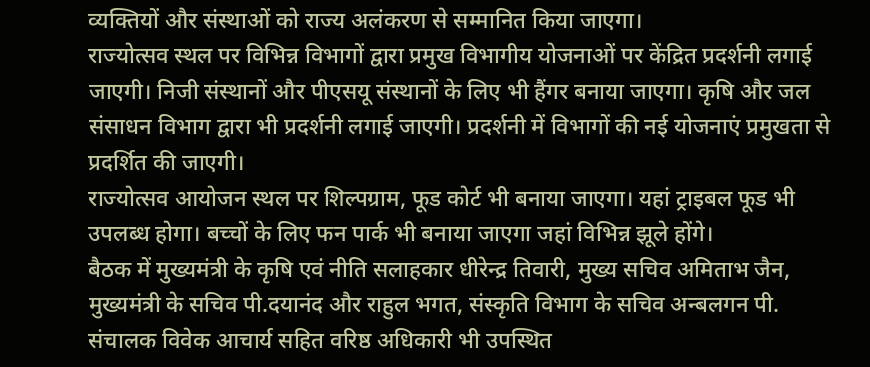व्यक्तियों और संस्थाओं को राज्य अलंकरण से सम्मानित किया जाएगा।
राज्योत्सव स्थल पर विभिन्न विभागों द्वारा प्रमुख विभागीय योजनाओं पर केंद्रित प्रदर्शनी लगाई जाएगी। निजी संस्थानों और पीएसयू संस्थानों के लिए भी हैंगर बनाया जाएगा। कृषि और जल संसाधन विभाग द्वारा भी प्रदर्शनी लगाई जाएगी। प्रदर्शनी में विभागों की नई योजनाएं प्रमुखता से प्रदर्शित की जाएगी।
राज्योत्सव आयोजन स्थल पर शिल्पग्राम, फूड कोर्ट भी बनाया जाएगा। यहां ट्राइबल फूड भी उपलब्ध होगा। बच्चों के लिए फन पार्क भी बनाया जाएगा जहां विभिन्न झूले होंगे।
बैठक में मुख्यमंत्री के कृषि एवं नीति सलाहकार धीरेन्द्र तिवारी, मुख्य सचिव अमिताभ जैन, मुख्यमंत्री के सचिव पी.दयानंद और राहुल भगत, संस्कृति विभाग के सचिव अन्बलगन पी. संचालक विवेक आचार्य सहित वरिष्ठ अधिकारी भी उपस्थित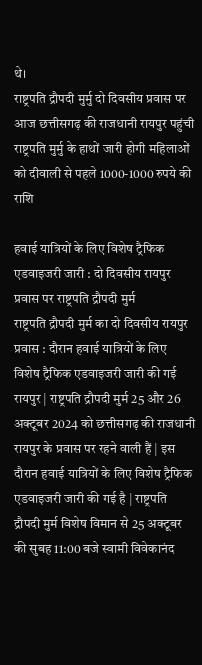थे।
राष्ट्रपति द्रौपदी मुर्मु दो दिवसीय प्रवास पर आज छत्तीसगढ़ की राजधानी रायपुर पहुंची
राष्ट्रपति मुर्मु के हाथों जारी होगी महिलाओं को दीवाली से पहले 1000-1000 रुपये की राशि

हवाई यात्रियों के लिए विशेष ट्रैफिक एडवाइजरी जारी : दो दिवसीय रायपुर प्रवास पर राष्ट्रपति द्रौपदी मुर्म
राष्ट्रपति द्रौपदी मुर्म का दो दिवसीय रायपुर प्रवास : दौरान हवाई यात्रियों के लिए विशेष ट्रैफिक एडवाइजरी जारी की गई
रायपुर | राष्ट्रपति द्रौपदी मुर्म 25 और 26 अक्टूबर 2024 को छत्तीसगढ़ की राजधानी रायपुर के प्रवास पर रहने वाली हैं | इस दौरान हवाई यात्रियों के लिए विशेष ट्रैफिक एडवाइजरी जारी की गई है | राष्ट्रपति द्रौपदी मुर्म विशेष विमान से 25 अक्टूबर की सुबह 11:00 बजे स्वामी विवेकानंद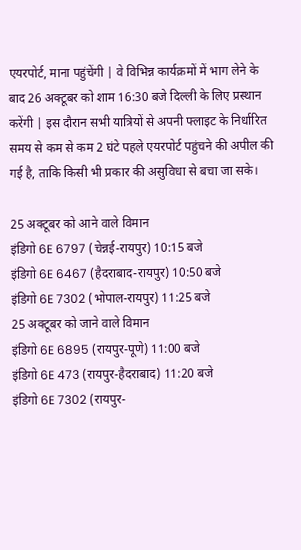एयरपोर्ट, माना पहुंचेंगी | वे विभिन्न कार्यक्रमों में भाग लेने के बाद 26 अक्टूबर को शाम 16:30 बजे दिल्ली के लिए प्रस्थान करेंगी | इस दौरान सभी यात्रियों से अपनी फ्लाइट के निर्धारित समय से कम से कम 2 घंटे पहले एयरपोर्ट पहुंचने की अपील की गई है, ताकि किसी भी प्रकार की असुविधा से बचा जा सके।

25 अक्टूबर को आने वाले विमान
इंडिगो 6E 6797 (चेन्नई-रायपुर) 10:15 बजे
इंडिगो 6E 6467 (हैदराबाद-रायपुर) 10:50 बजे
इंडिगो 6E 7302 (भोपाल-रायपुर) 11:25 बजे
25 अक्टूबर को जाने वाले विमान
इंडिगो 6E 6895 (रायपुर-पूणे) 11:00 बजे
इंडिगो 6E 473 (रायपुर-हैदराबाद) 11:20 बजे
इंडिगो 6E 7302 (रायपुर-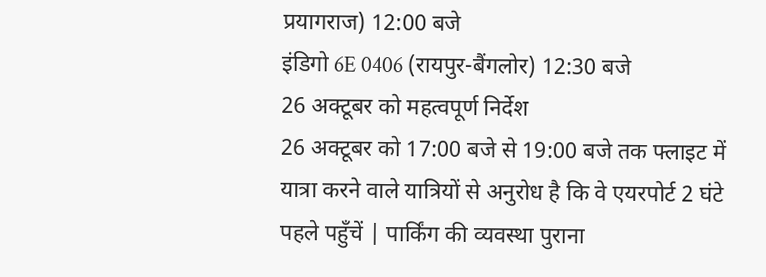प्रयागराज) 12:00 बजे
इंडिगो 6E 0406 (रायपुर-बैंगलोर) 12:30 बजे
26 अक्टूबर को महत्वपूर्ण निर्देश
26 अक्टूबर को 17:00 बजे से 19:00 बजे तक फ्लाइट में यात्रा करने वाले यात्रियों से अनुरोध है कि वे एयरपोर्ट 2 घंटे पहले पहुँचें | पार्किंग की व्यवस्था पुराना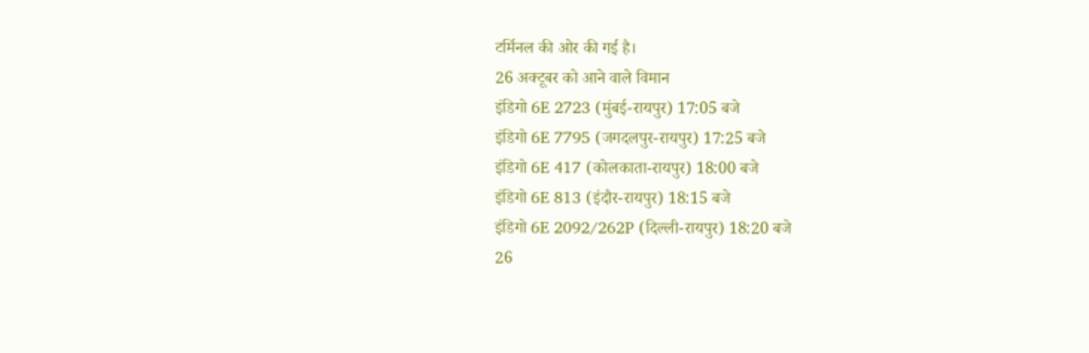टर्मिनल की ओर की गई है।
26 अक्टूबर को आने वाले विमान
इंडिगो 6E 2723 (मुंबई-रायपुर) 17:05 बजे
इंडिगो 6E 7795 (जगदलपुर-रायपुर) 17:25 बजे
इंडिगो 6E 417 (कोलकाता-रायपुर) 18:00 बजे
इंडिगो 6E 813 (इंदौर-रायपुर) 18:15 बजे
इंडिगो 6E 2092/262P (दिल्ली-रायपुर) 18:20 बजे
26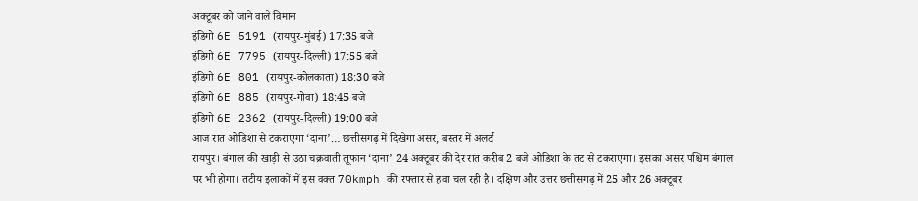अक्टूबर को जाने वाले विमान
इंडिगो 6E 5191 (रायपुर-मुंबई) 17:35 बजे
इंडिगो 6E 7795 (रायपुर-दिल्ली) 17:55 बजे
इंडिगो 6E 801 (रायपुर-कोलकाता) 18:30 बजे
इंडिगो 6E 885 (रायपुर-गोवा) 18:45 बजे
इंडिगो 6E 2362 (रायपुर-दिल्ली) 19:00 बजे
आज रात ओडिशा से टकराएगा ‘दाना’… छत्तीसगढ़ में दिखेगा असर, बस्तर में अलर्ट
रायपुर। बंगाल की खाड़ी से उठा चक्रवाती तूफान ‘दाना’ 24 अक्टूबर की देर रात करीब 2 बजे ओडिशा के तट से टकराएगा। इसका असर पश्चिम बंगाल पर भी होगा। तटीय इलाकों में इस वक्त 70kmph की रफ्तार से हवा चल रही है। दक्षिण और उत्तर छत्तीसगढ़ में 25 और 26 अक्टूबर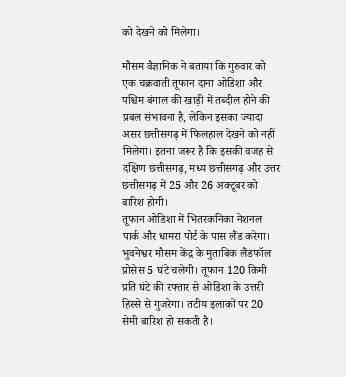को देखने को मिलेगा।

मौसम वैज्ञानिक ने बताया कि गुरुवार को एक चक्रवाती तूफान दाना ओडिशा और पश्चिम बंगाल की खाड़ी में तब्दील होने की प्रबल संभावना है, लेकिन इसका ज्यादा असर छत्तीसगढ़ में फिलहाल देखने को नहीं मिलेगा। इतना जरूर है कि इसकी वजह से दक्षिण छत्तीसगढ़, मध्य छत्तीसगढ़ और उत्तर छत्तीसगढ़ में 25 और 26 अक्टूबर को बारिश होगी।
तूफान ओडिशा में भितरकनिका नेशनल पार्क और धामरा पोर्ट के पास लैंड करेगा। भुवनेश्वर मौसम केंद्र के मुताबिक लैंडफॉल प्रोसेस 5 घंटे चलेगी। तूफान 120 किमी प्रति घंटे की रफ्तार से ओडिशा के उत्तरी हिस्से से गुजरेगा। तटीय इलाकों पर 20 सेमी बारिश हो सकती है।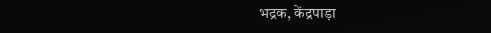भद्रक, केंद्रपाड़ा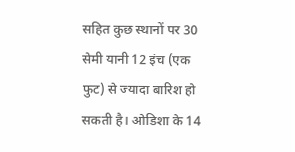सहित कुछ स्थानों पर 30 सेमी यानी 12 इंच (एक फुट) से ज्यादा बारिश हो सकती है। ओडिशा के 14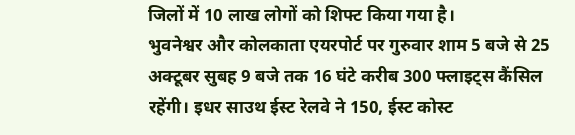जिलों में 10 लाख लोगों को शिफ्ट किया गया है।
भुवनेश्वर और कोलकाता एयरपोर्ट पर गुरुवार शाम 5 बजे से 25 अक्टूबर सुबह 9 बजे तक 16 घंटे करीब 300 फ्लाइट्स कैंसिल रहेंगी। इधर साउथ ईस्ट रेलवे ने 150, ईस्ट कोस्ट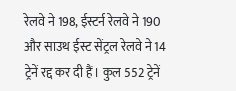रेलवे ने 198, ईस्टर्न रेलवे ने 190 और साउथ ईस्ट सेंट्रल रेलवे ने 14 ट्रेनें रद्द कर दी हैं। कुल 552 ट्रेनें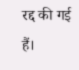रद्द की गई हैं।